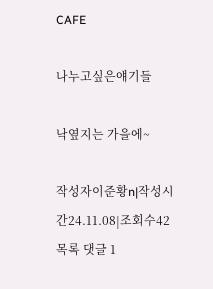CAFE

나누고싶은얘기들

낙옆지는 가을에~

작성자이준황n|작성시간24.11.08|조회수42 목록 댓글 1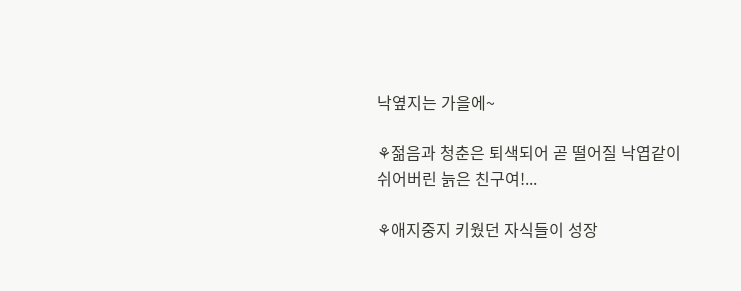낙옆지는 가을에~

⚘젊음과 청춘은 퇴색되어 곧 떨어질 낙엽같이
쉬어버린 늙은 친구여!...

⚘애지중지 키웠던 자식들이 성장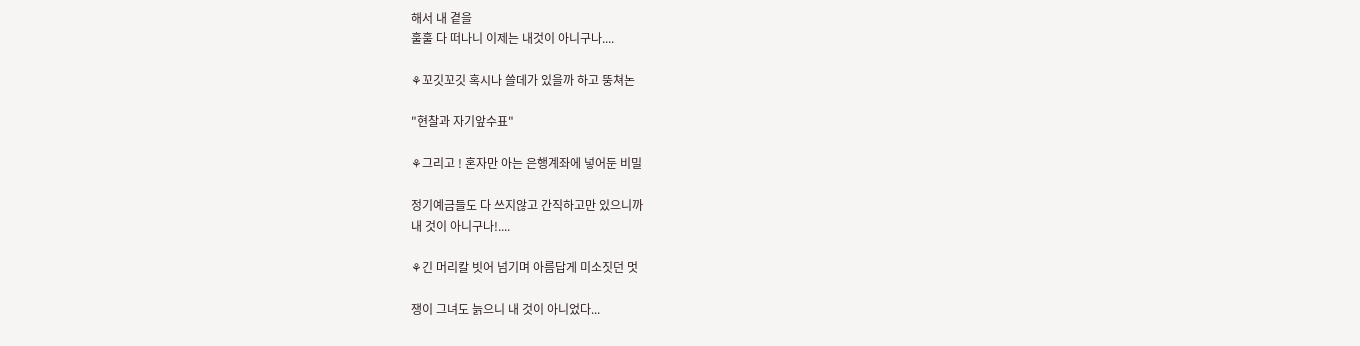해서 내 곁을
훌훌 다 떠나니 이제는 내것이 아니구나....

⚘꼬깃꼬깃 혹시나 쓸데가 있을까 하고 뚱쳐논

"현찰과 자기앞수표"

⚘그리고 ! 혼자만 아는 은행계좌에 넣어둔 비밀

정기예금들도 다 쓰지않고 간직하고만 있으니까
내 것이 아니구나!....

⚘긴 머리칼 빗어 넘기며 아름답게 미소짓던 멋

쟁이 그녀도 늙으니 내 것이 아니었다...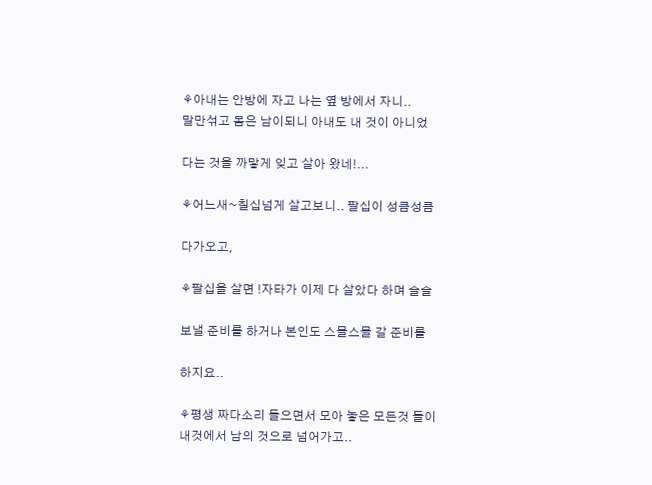⚘아내는 안방에 자고 나는 옆 방에서 자니..
말만섞고 몸은 남이되니 아내도 내 것이 아니었

다는 것을 까맣게 잊고 살아 왔네!...

⚘어느새~칠십넘게 살고보니.. 팔십이 성큼성큼

다가오고,

⚘팔십을 살면 !자타가 이제 다 살았다 하며 슬슬

보낼 준비를 하거나 본인도 스믈스믈 갈 준비를

하지요..

⚘평생 짜다소리 들으면서 모아 놓은 모든것 들이
내것에서 남의 것으로 넘어가고..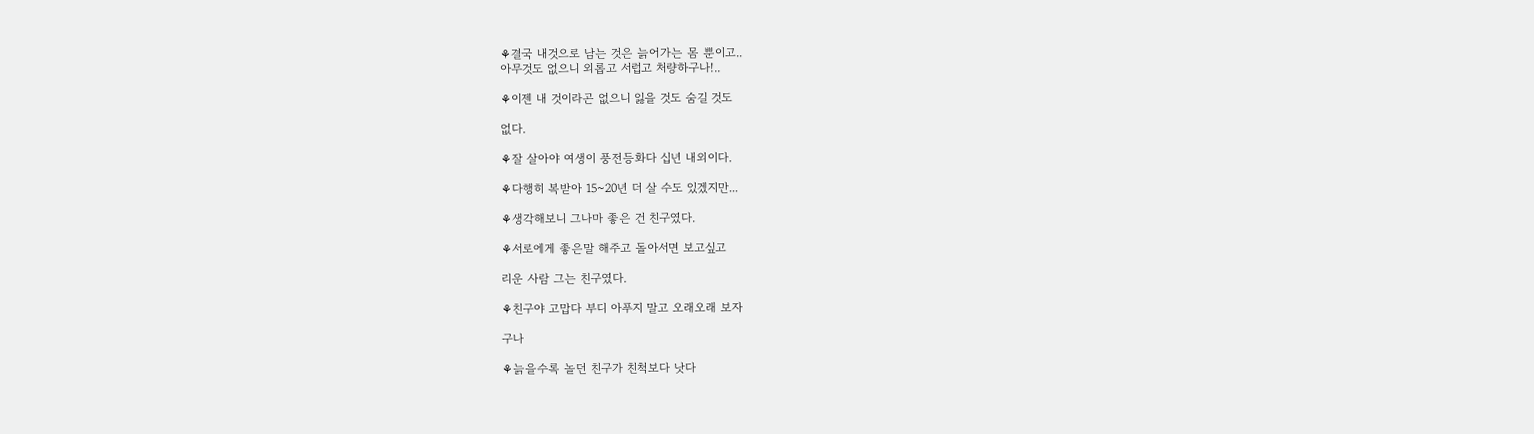⚘결국 내것으로 남는 것은 늙어가는 몸 뿐이고..
아무것도 없으니 외롭고 서럽고 처량하구나!..

⚘이젠 내 것이라곤 없으니 잃을 것도 숨길 것도

없다.

⚘잘 살아야 여생이 풍전등화다 십년 내외이다.

⚘다행히 복받아 15~20년 더 살 수도 있겠지만...

⚘생각해보니 그나마 좋은 건 친구였다.

⚘서로에게 좋은말 해주고 돌아서면 보고싶고

리운 사람 그는 친구였다.

⚘친구야 고맙다 부디 아푸지 말고 오래오래 보자

구나

⚘늙을수록 놀던 친구가 친척보다 낫다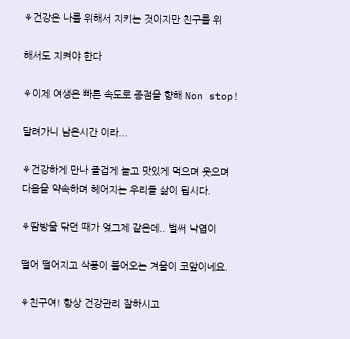⚘건강은 나를 위해서 지키는 것이지만 친구를 위

해서도 지켜야 한다

⚘이제 여생은 빠른 속도로 종점을 향해 Non stop!

달려가니 남은시간 이라...

⚘건강하게 만나 즐겁게 놀고 맛있게 먹으며 웃으며
다음을 약속하며 헤어지는 우리들 삶이 됩시다.

⚘땀방울 닦던 때가 엊그제 같은데.. 벌써 낙엽이

떨어 떨어지고 삭풍이 불어오는 겨울이 코앞이네요.

⚘친구여! 항상 건강관리 잘하시고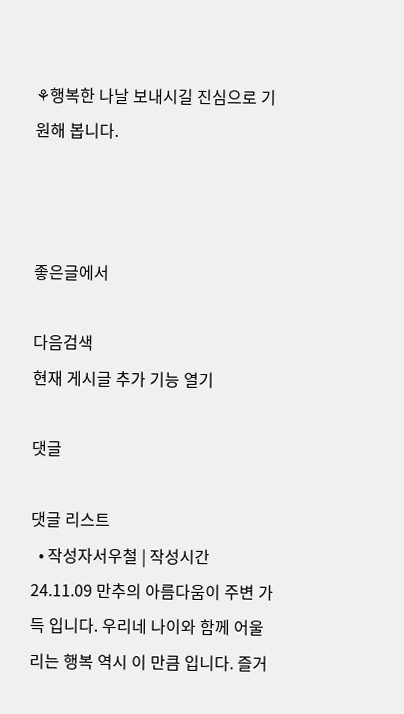⚘행복한 나날 보내시길 진심으로 기원해 봅니다.



좋은글에서

다음검색
현재 게시글 추가 기능 열기

댓글

댓글 리스트
  • 작성자서우철 | 작성시간 24.11.09 만추의 아름다움이 주변 가득 입니다. 우리네 나이와 함께 어울리는 행복 역시 이 만큼 입니다. 즐거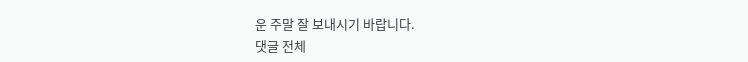운 주말 잘 보내시기 바랍니다.
댓글 전체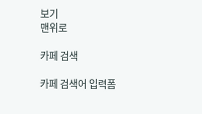보기
맨위로

카페 검색

카페 검색어 입력폼